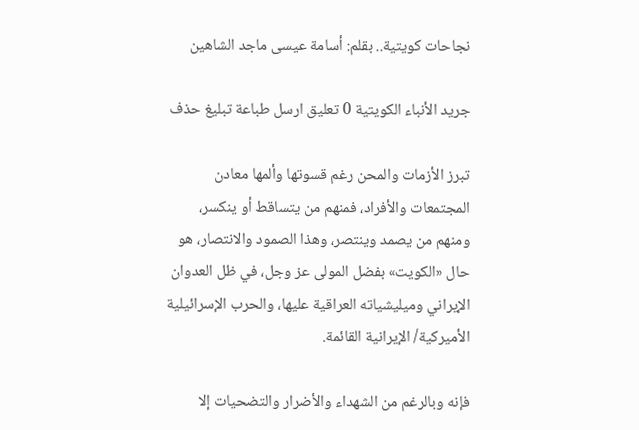نجاحات كويتية.. بقلم: أسامة عيسى ماجد الشاهين

جريد الأنباء الكويتية 0 تعليق ارسل طباعة تبليغ حذف

تبرز الأزمات والمحن رغم قسوتها وألمها معادن المجتمعات والأفراد، فمنهم من يتساقط أو ينكسر، ومنهم من يصمد وينتصر، وهذا الصمود والانتصار، هو حال «الكويت» بفضل المولى عز وجل، في ظل العدوان الإيراني وميليشياته العراقية عليها، والحرب الإسرائيلية الأميركية/ الإيرانية القائمة.

فإنه وبالرغم من الشهداء والأضرار والتضحيات إلا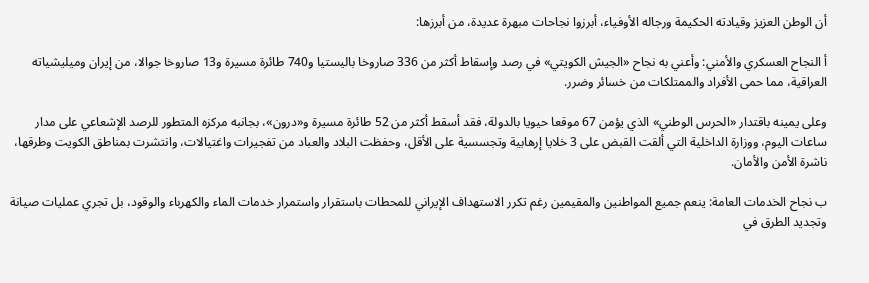أن الوطن العزيز وقيادته الحكيمة ورجاله الأوفياء، أبرزوا نجاحات مبهرة عديدة، من أبرزها:

أ النجاح العسكري والأمني: وأعني به نجاح «الجيش الكويتي» في رصد وإسقاط أكثر من 336 صاروخا باليستيا و740 طائرة مسيرة و13 صاروخا جوالا، من إيران وميليشياته العراقية، مما حمى الأفراد والممتلكات من خسائر وضرر.

وعلى يمينه باقتدار «الحرس الوطني» الذي يؤمن 67 موقعا حيويا بالدولة، فقد أسقط أكثر من 52 طائرة مسيرة و«درون»، بجانبه مركزه المتطور للرصد الإشعاعي على مدار ساعات اليوم، ووزارة الداخلية التي ألقت القبض على 3 خلايا إرهابية وتجسسية على الأقل، وحفظت البلاد والعباد من تفجيرات واغتيالات، وانتشرت بمناطق الكويت وطرقها، ناشرة الأمن والأمان.

ب نجاح الخدمات العامة: ينعم جميع المواطنين والمقيمين رغم تكرر الاستهداف الإيراني للمحطات باستقرار واستمرار خدمات الماء والكهرباء والوقود، بل تجري عمليات صيانة وتجديد الطرق في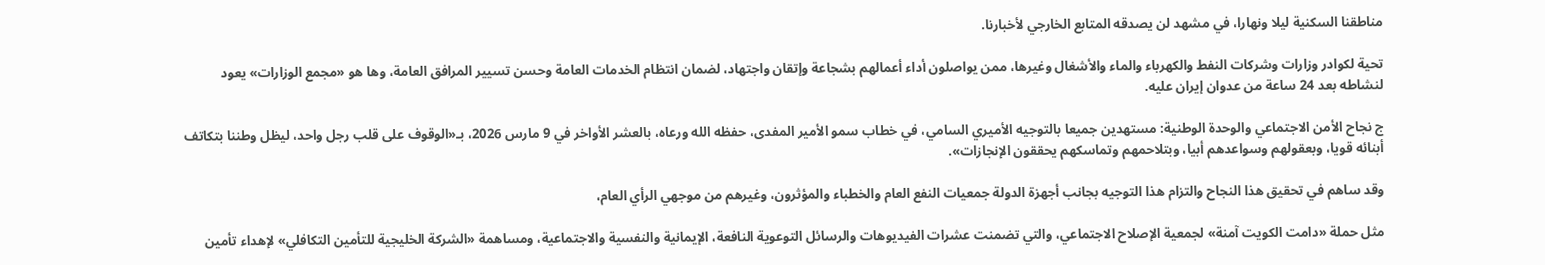مناطقنا السكنية ليلا ونهارا، في مشهد لن يصدقه المتابع الخارجي لأخبارنا.

تحية لكوادر وزارات وشركات النفط والكهرباء والماء والأشغال وغيرها، ممن يواصلون أداء أعمالهم بشجاعة وإتقان واجتهاد، لضمان انتظام الخدمات العامة وحسن تسيير المرافق العامة، وها هو «مجمع الوزارات» يعود لنشاطه بعد 24 ساعة من عدوان إيران عليه.

ج نجاح الأمن الاجتماعي والوحدة الوطنية: مستهدين جميعا بالتوجيه الأميري السامي، في خطاب سمو الأمير المفدى، حفظه الله ورعاه، بالعشر الأواخر في 9 مارس 2026، بـ«الوقوف على قلب رجل واحد، ليظل وطننا بتكاتف أبنائه قويا، وبعقولهم وسواعدهم أبيا، وبتلاحمهم وتماسكهم يحققون الإنجازات».

وقد ساهم في تحقيق هذا النجاح والتزام هذا التوجيه بجانب أجهزة الدولة جمعيات النفع العام والخطباء والمؤثرون، وغيرهم من موجهي الرأي العام،

مثل حملة «دامت الكويت آمنة» لجمعية الإصلاح الاجتماعي، والتي تضمنت عشرات الفيديوهات والرسائل التوعوية النافعة، الإيمانية والنفسية والاجتماعية، ومساهمة «الشركة الخليجية للتأمين التكافلي» لإهداء تأمين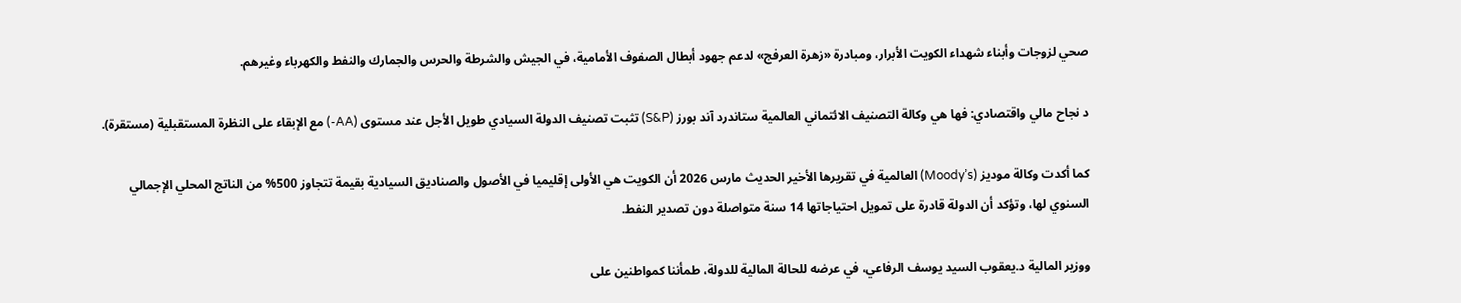صحي لزوجات وأبناء شهداء الكويت الأبرار، ومبادرة «زهرة العرفج» لدعم جهود أبطال الصفوف الأمامية، في الجيش والشرطة والحرس والجمارك والنفط والكهرباء وغيرهم.

د نجاح مالي واقتصادي: فها هي وكالة التصنيف الائتماني العالمية ستاندرد آند بورز (S&P) تثبت تصنيف الدولة السيادي طويل الأجل عند مستوى (AA-) مع الإبقاء على النظرة المستقبلية (مستقرة).

كما أكدت وكالة موديز (Moody’s) العالمية في تقريرها الأخير الحديث مارس 2026 أن الكويت هي الأولى إقليميا في الأصول والصناديق السيادية بقيمة تتجاوز 500% من الناتج المحلي الإجمالي السنوي لها، وتؤكد أن الدولة قادرة على تمويل احتياجاتها 14 سنة متواصلة دون تصدير النفط.

ووزير المالية د.يعقوب السيد يوسف الرفاعي، في عرضه للحالة المالية للدولة، طمأننا كمواطنين على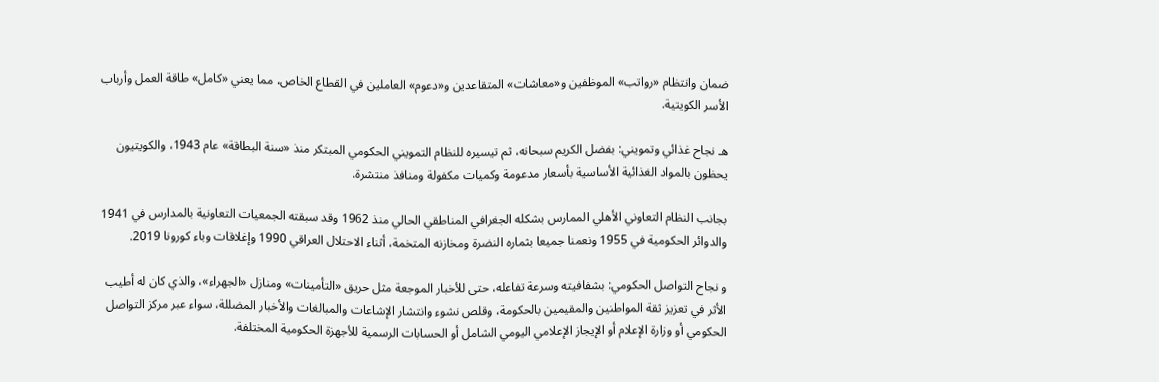ضمان وانتظام «رواتب» الموظفين و«معاشات» المتقاعدين و«دعوم» العاملين في القطاع الخاص، مما يعني «كامل» طاقة العمل وأرباب الأسر الكويتية.

هـ نجاح غذائي وتمويني: بفضل الكريم سبحانه، ثم تيسيره للنظام التمويني الحكومي المبتكر منذ «سنة البطاقة» عام 1943، والكويتيون يحظون بالمواد الغذائية الأساسية بأسعار مدعومة وكميات مكفولة ومنافذ منتشرة.

بجانب النظام التعاوني الأهلي الممارس بشكله الجغرافي المناطقي الحالي منذ 1962 وقد سبقته الجمعيات التعاونية بالمدارس في 1941 والدوائر الحكومية في 1955 ونعمنا جميعا بثماره النضرة ومخازنه المتخمة، أثناء الاحتلال العراقي 1990 وإغلاقات وباء كورونا 2019.

و نجاح التواصل الحكومي: بشفافيته وسرعة تفاعله، حتى للأخبار الموجعة مثل حريق «التأمينات» ومنازل «الجهراء»، والذي كان له أطيب الأثر في تعزيز ثقة المواطنين والمقيمين بالحكومة، وقلص نشوء وانتشار الإشاعات والمبالغات والأخبار المضللة، سواء عبر مركز التواصل الحكومي أو وزارة الإعلام أو الإيجاز الإعلامي اليومي الشامل أو الحسابات الرسمية للأجهزة الحكومية المختلفة.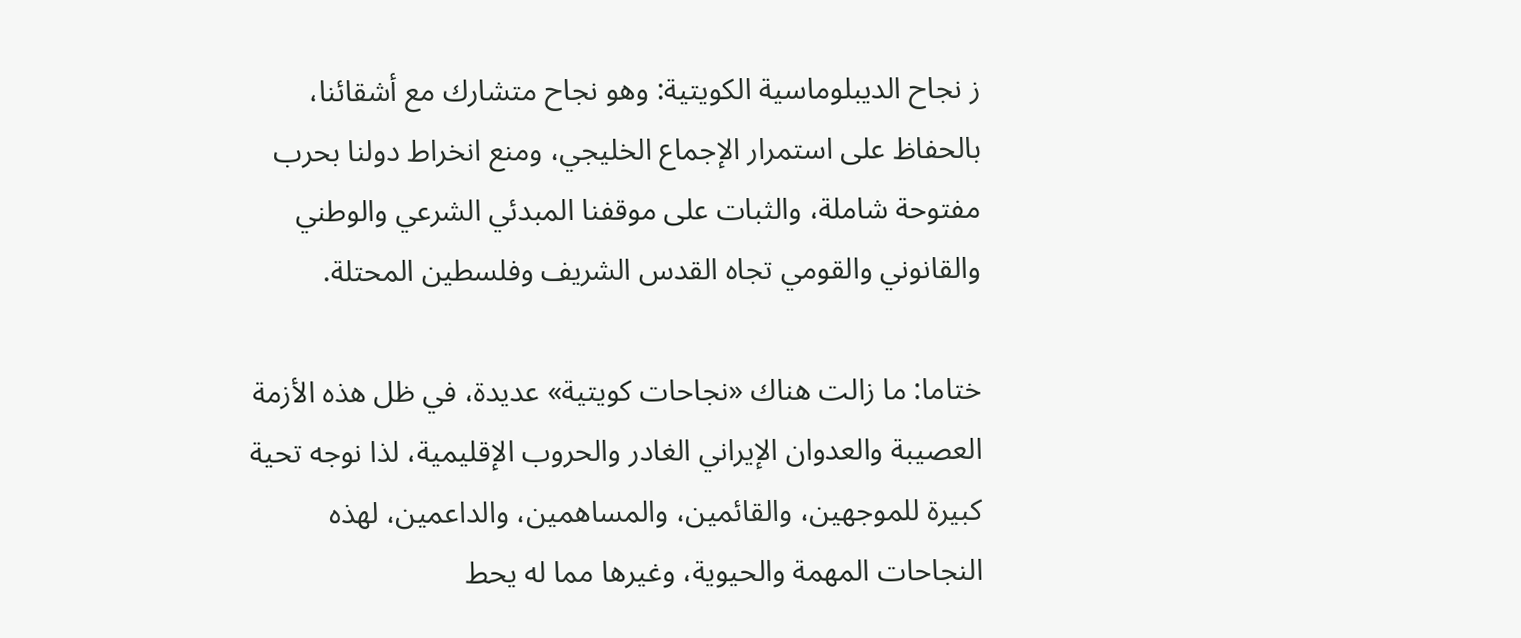ز نجاح الديبلوماسية الكويتية: وهو نجاح متشارك مع أشقائنا، بالحفاظ على استمرار الإجماع الخليجي، ومنع انخراط دولنا بحرب مفتوحة شاملة، والثبات على موقفنا المبدئي الشرعي والوطني والقانوني والقومي تجاه القدس الشريف وفلسطين المحتلة.

ختاما: ما زالت هناك «نجاحات كويتية» عديدة، في ظل هذه الأزمة العصيبة والعدوان الإيراني الغادر والحروب الإقليمية، لذا نوجه تحية كبيرة للموجهين، والقائمين، والمساهمين، والداعمين، لهذه النجاحات المهمة والحيوية، وغيرها مما له يحط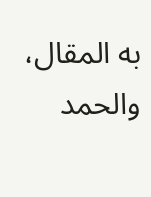به المقال، والحمد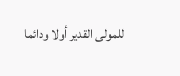للمولى القدير أولا ودائما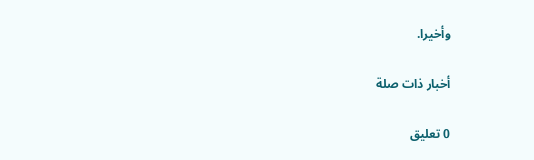وأخيرا.

أخبار ذات صلة

0 تعليق